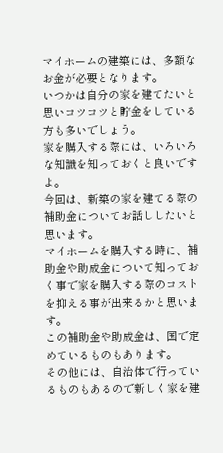マイホームの建築には、多額なお金が必要となります。
いつかは自分の家を建てたいと思いコツコツと貯金をしている方も多いでしょう。
家を購入する際には、いろいろな知識を知っておくと良いですよ。
今回は、新築の家を建てる際の補助金についてお話ししたいと思います。
マイホームを購入する時に、補助金や助成金について知っておく事で家を購入する際のコストを抑える事が出来るかと思います。
この補助金や助成金は、国で定めているものもあります。
その他には、自治体で行っているものもあるので新しく家を建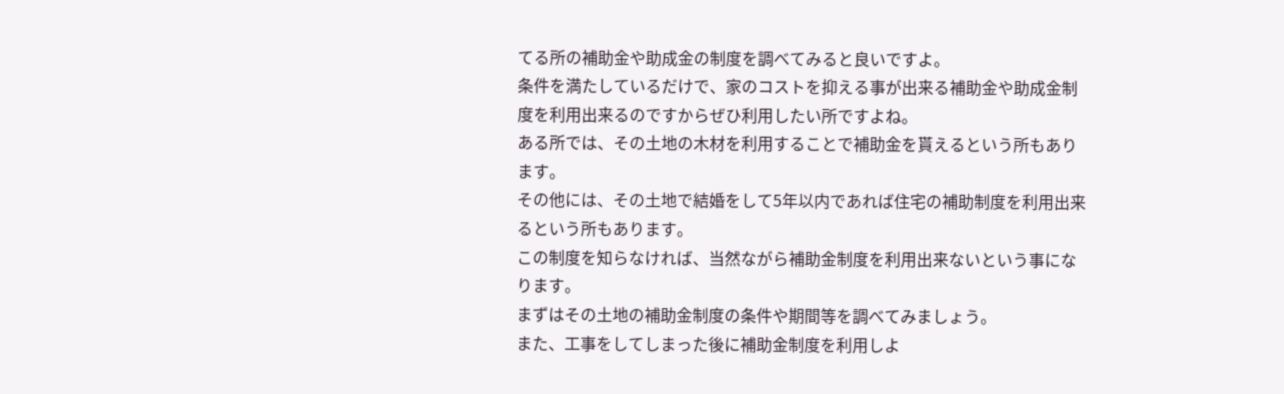てる所の補助金や助成金の制度を調べてみると良いですよ。
条件を満たしているだけで、家のコストを抑える事が出来る補助金や助成金制度を利用出来るのですからぜひ利用したい所ですよね。
ある所では、その土地の木材を利用することで補助金を貰えるという所もあります。
その他には、その土地で結婚をして5年以内であれば住宅の補助制度を利用出来るという所もあります。
この制度を知らなければ、当然ながら補助金制度を利用出来ないという事になります。
まずはその土地の補助金制度の条件や期間等を調べてみましょう。
また、工事をしてしまった後に補助金制度を利用しよ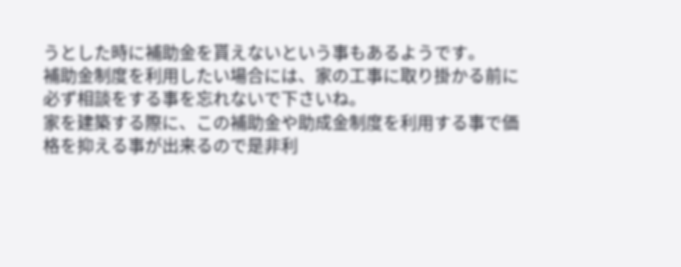うとした時に補助金を貰えないという事もあるようです。
補助金制度を利用したい場合には、家の工事に取り掛かる前に必ず相談をする事を忘れないで下さいね。
家を建築する際に、この補助金や助成金制度を利用する事で価格を抑える事が出来るので是非利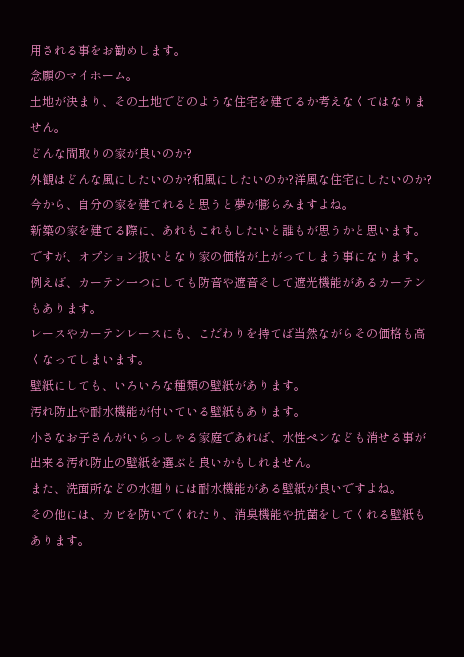用される事をお勧めします。
念願のマイホーム。
土地が決まり、その土地でどのような住宅を建てるか考えなくてはなりません。
どんな間取りの家が良いのか?
外観はどんな風にしたいのか?和風にしたいのか?洋風な住宅にしたいのか?
今から、自分の家を建てれると思うと夢が膨らみますよね。
新築の家を建てる際に、あれもこれもしたいと誰もが思うかと思います。
ですが、オプション扱いとなり家の価格が上がってしまう事になります。
例えば、カーテン一つにしても防音や遮音そして遮光機能があるカーテンもあります。
レースやカーテンレースにも、こだわりを持てば当然ながらその価格も高くなってしまいます。
壁紙にしても、いろいろな種類の壁紙があります。
汚れ防止や耐水機能が付いている壁紙もあります。
小さなお子さんがいらっしゃる家庭であれば、水性ペンなども消せる事が出来る汚れ防止の壁紙を選ぶと良いかもしれません。
また、洗面所などの水廻りには耐水機能がある壁紙が良いですよね。
その他には、カビを防いでくれたり、消臭機能や抗菌をしてくれる壁紙もあります。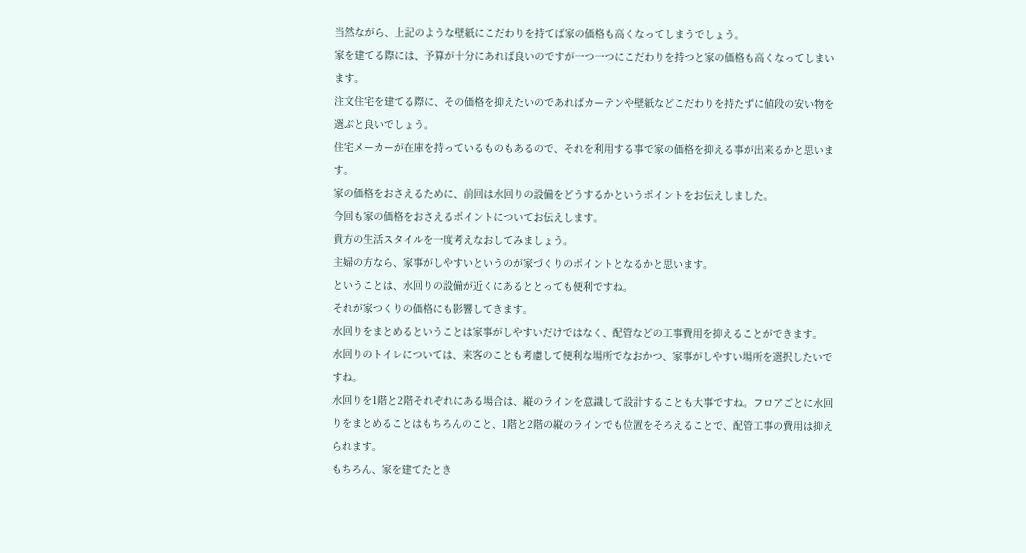当然ながら、上記のような壁紙にこだわりを持てば家の価格も高くなってしまうでしょう。
家を建てる際には、予算が十分にあれば良いのですが一つ一つにこだわりを持つと家の価格も高くなってしまいます。
注文住宅を建てる際に、その価格を抑えたいのであればカーテンや壁紙などこだわりを持たずに値段の安い物を選ぶと良いでしょう。
住宅メーカーが在庫を持っているものもあるので、それを利用する事で家の価格を抑える事が出来るかと思います。
家の価格をおさえるために、前回は水回りの設備をどうするかというポイントをお伝えしました。
今回も家の価格をおさえるポイントについてお伝えします。
貴方の生活スタイルを一度考えなおしてみましょう。
主婦の方なら、家事がしやすいというのが家づくりのポイントとなるかと思います。
ということは、水回りの設備が近くにあるととっても便利ですね。
それが家つくりの価格にも影響してきます。
水回りをまとめるということは家事がしやすいだけではなく、配管などの工事費用を抑えることができます。
水回りのトイレについては、来客のことも考慮して便利な場所でなおかつ、家事がしやすい場所を選択したいですね。
水回りを1階と2階それぞれにある場合は、縦のラインを意識して設計することも大事ですね。フロアごとに水回りをまとめることはもちろんのこと、1階と2階の縦のラインでも位置をそろえることで、配管工事の費用は抑えられます。
もちろん、家を建てたとき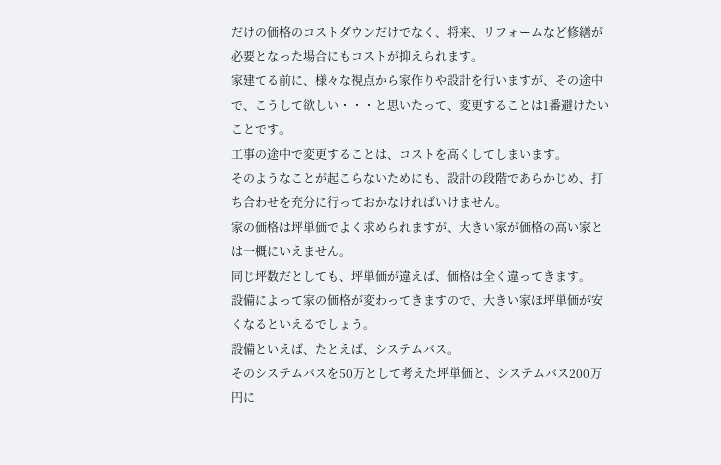だけの価格のコストダウンだけでなく、将来、リフォームなど修繕が必要となった場合にもコストが抑えられます。
家建てる前に、様々な視点から家作りや設計を行いますが、その途中で、こうして欲しい・・・と思いたって、変更することは1番避けたいことです。
工事の途中で変更することは、コストを高くしてしまいます。
そのようなことが起こらないためにも、設計の段階であらかじめ、打ち合わせを充分に行っておかなければいけません。
家の価格は坪単価でよく求められますが、大きい家が価格の高い家とは一概にいえません。
同じ坪数だとしても、坪単価が違えば、価格は全く違ってきます。
設備によって家の価格が変わってきますので、大きい家ほ坪単価が安くなるといえるでしょう。
設備といえば、たとえば、システムバス。
そのシステムバスを50万として考えた坪単価と、システムバス200万円に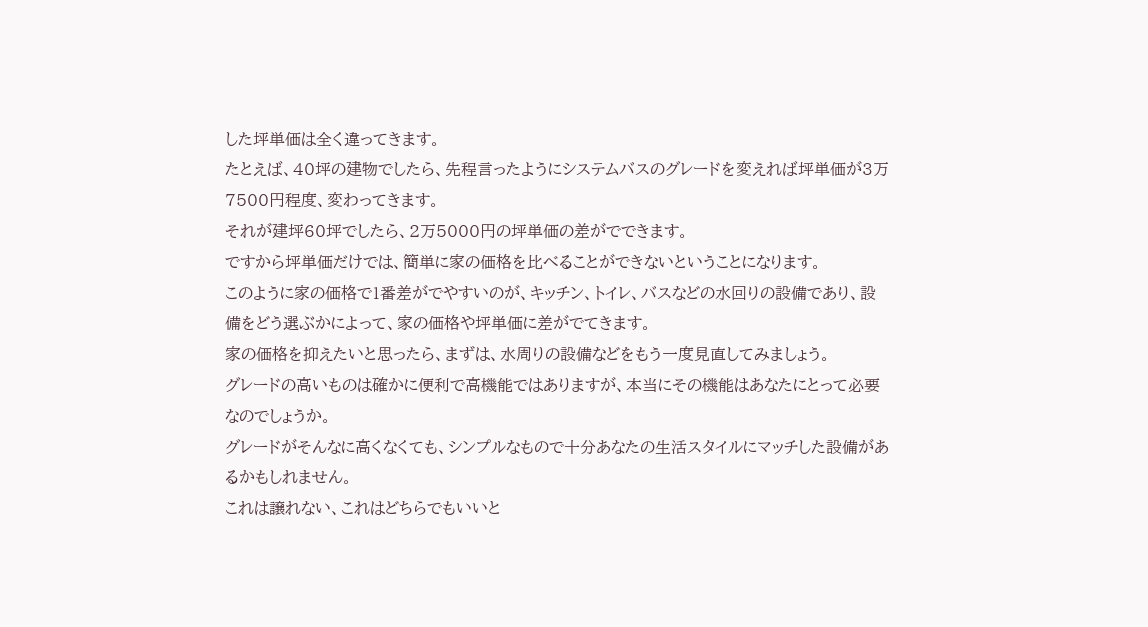した坪単価は全く違ってきます。
たとえば、40坪の建物でしたら、先程言ったようにシステムバスのグレードを変えれば坪単価が3万7500円程度、変わってきます。
それが建坪60坪でしたら、2万5000円の坪単価の差がでできます。
ですから坪単価だけでは、簡単に家の価格を比べることができないということになります。
このように家の価格で1番差がでやすいのが、キッチン、トイレ、バスなどの水回りの設備であり、設備をどう選ぶかによって、家の価格や坪単価に差がでてきます。
家の価格を抑えたいと思ったら、まずは、水周りの設備などをもう一度見直してみましょう。
グレードの高いものは確かに便利で高機能ではありますが、本当にその機能はあなたにとって必要なのでしょうか。
グレードがそんなに高くなくても、シンプルなもので十分あなたの生活スタイルにマッチした設備があるかもしれません。
これは譲れない、これはどちらでもいいと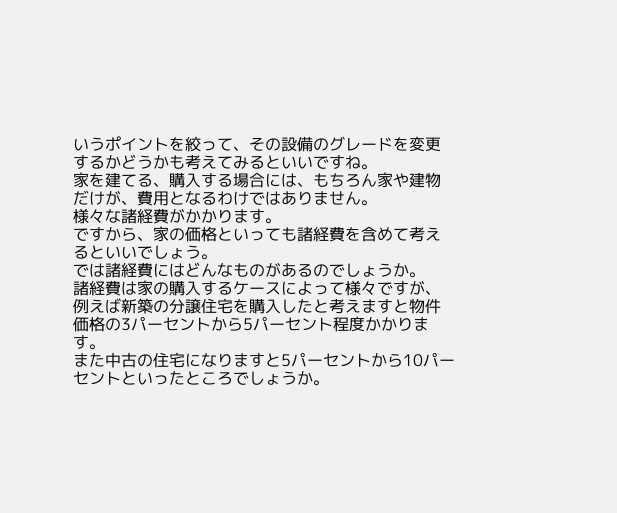いうポイントを絞って、その設備のグレードを変更するかどうかも考えてみるといいですね。
家を建てる、購入する場合には、もちろん家や建物だけが、費用となるわけではありません。
様々な諸経費がかかります。
ですから、家の価格といっても諸経費を含めて考えるといいでしょう。
では諸経費にはどんなものがあるのでしょうか。
諸経費は家の購入するケースによって様々ですが、例えば新築の分譲住宅を購入したと考えますと物件価格の3パーセントから5パーセント程度かかります。
また中古の住宅になりますと5パーセントから10パーセントといったところでしょうか。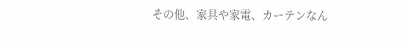その他、家具や家電、カーテンなん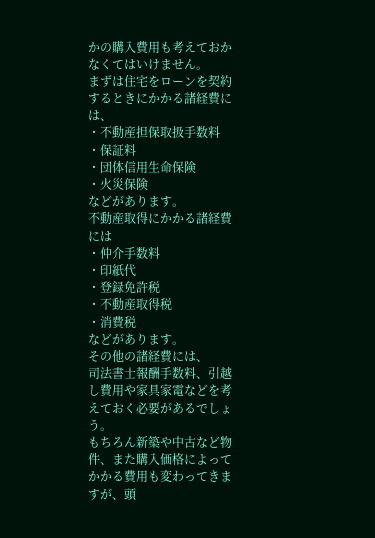かの購入費用も考えておかなくてはいけません。
まずは住宅をローンを契約するときにかかる諸経費には、
・不動産担保取扱手数料
・保証料
・団体信用生命保険
・火災保険
などがあります。
不動産取得にかかる諸経費には
・仲介手数料
・印紙代
・登録免許税
・不動産取得税
・消費税
などがあります。
その他の諸経費には、
司法書士報酬手数料、引越し費用や家具家電などを考えておく必要があるでしょう。
もちろん新築や中古など物件、また購入価格によってかかる費用も変わってきますが、頭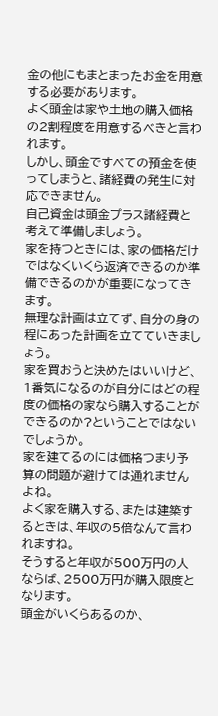金の他にもまとまったお金を用意する必要があります。
よく頭金は家や土地の購入価格の2割程度を用意するべきと言われます。
しかし、頭金ですべての預金を使ってしまうと、諸経費の発生に対応できません。
自己資金は頭金プラス諸経費と考えて準備しましょう。
家を持つときには、家の価格だけではなくいくら返済できるのか準備できるのかが重要になってきます。
無理な計画は立てず、自分の身の程にあった計画を立てていきましょう。
家を買おうと決めたはいいけど、1番気になるのが自分にはどの程度の価格の家なら購入することができるのか?ということではないでしょうか。
家を建てるのには価格つまり予算の問題が避けては通れませんよね。
よく家を購入する、または建築するときは、年収の5倍なんて言われますね。
そうすると年収が500万円の人ならば、2500万円が購入限度となります。
頭金がいくらあるのか、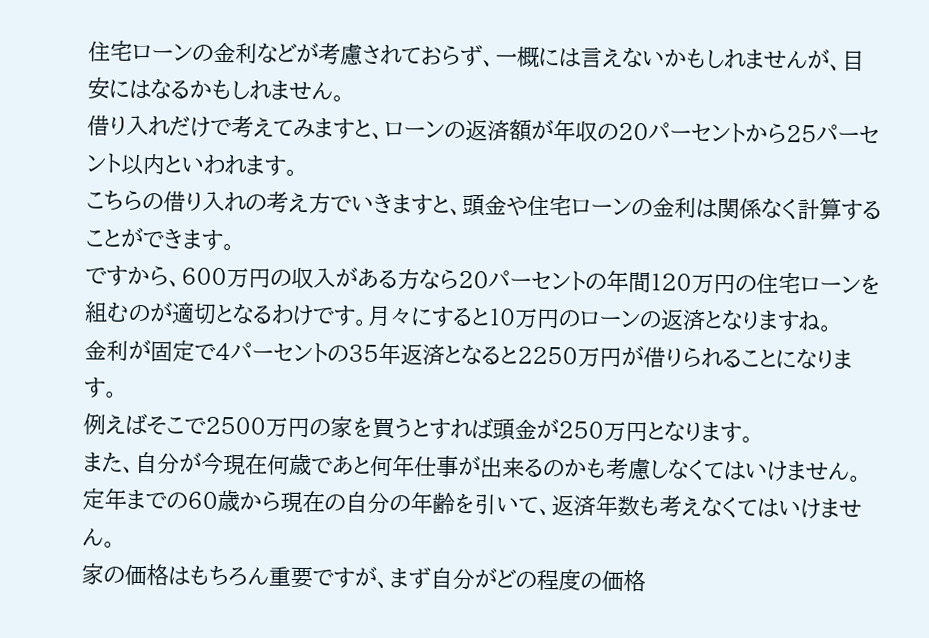住宅ローンの金利などが考慮されておらず、一概には言えないかもしれませんが、目安にはなるかもしれません。
借り入れだけで考えてみますと、ローンの返済額が年収の20パーセントから25パーセント以内といわれます。
こちらの借り入れの考え方でいきますと、頭金や住宅ローンの金利は関係なく計算することができます。
ですから、600万円の収入がある方なら20パーセントの年間120万円の住宅ローンを組むのが適切となるわけです。月々にすると10万円のローンの返済となりますね。
金利が固定で4パーセントの35年返済となると2250万円が借りられることになります。
例えばそこで2500万円の家を買うとすれば頭金が250万円となります。
また、自分が今現在何歳であと何年仕事が出来るのかも考慮しなくてはいけません。
定年までの60歳から現在の自分の年齢を引いて、返済年数も考えなくてはいけません。
家の価格はもちろん重要ですが、まず自分がどの程度の価格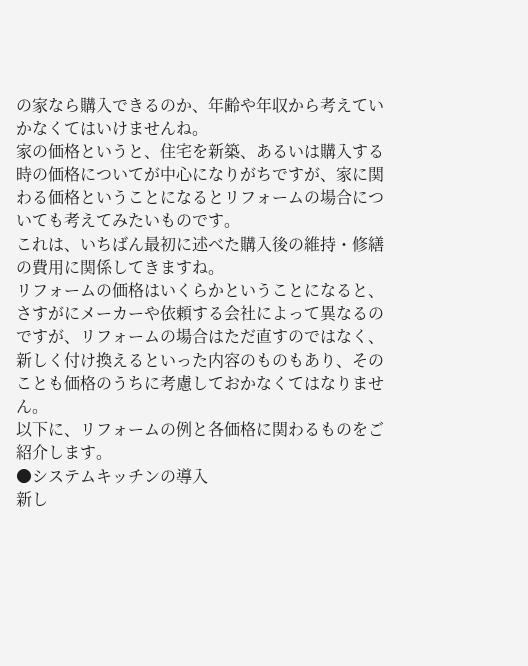の家なら購入できるのか、年齢や年収から考えていかなくてはいけませんね。
家の価格というと、住宅を新築、あるいは購入する時の価格についてが中心になりがちですが、家に関わる価格ということになるとリフォームの場合についても考えてみたいものです。
これは、いちばん最初に述べた購入後の維持・修繕の費用に関係してきますね。
リフォームの価格はいくらかということになると、さすがにメーカーや依頼する会社によって異なるのですが、リフォームの場合はただ直すのではなく、新しく付け換えるといった内容のものもあり、そのことも価格のうちに考慮しておかなくてはなりません。
以下に、リフォームの例と各価格に関わるものをご紹介します。
●システムキッチンの導入
新し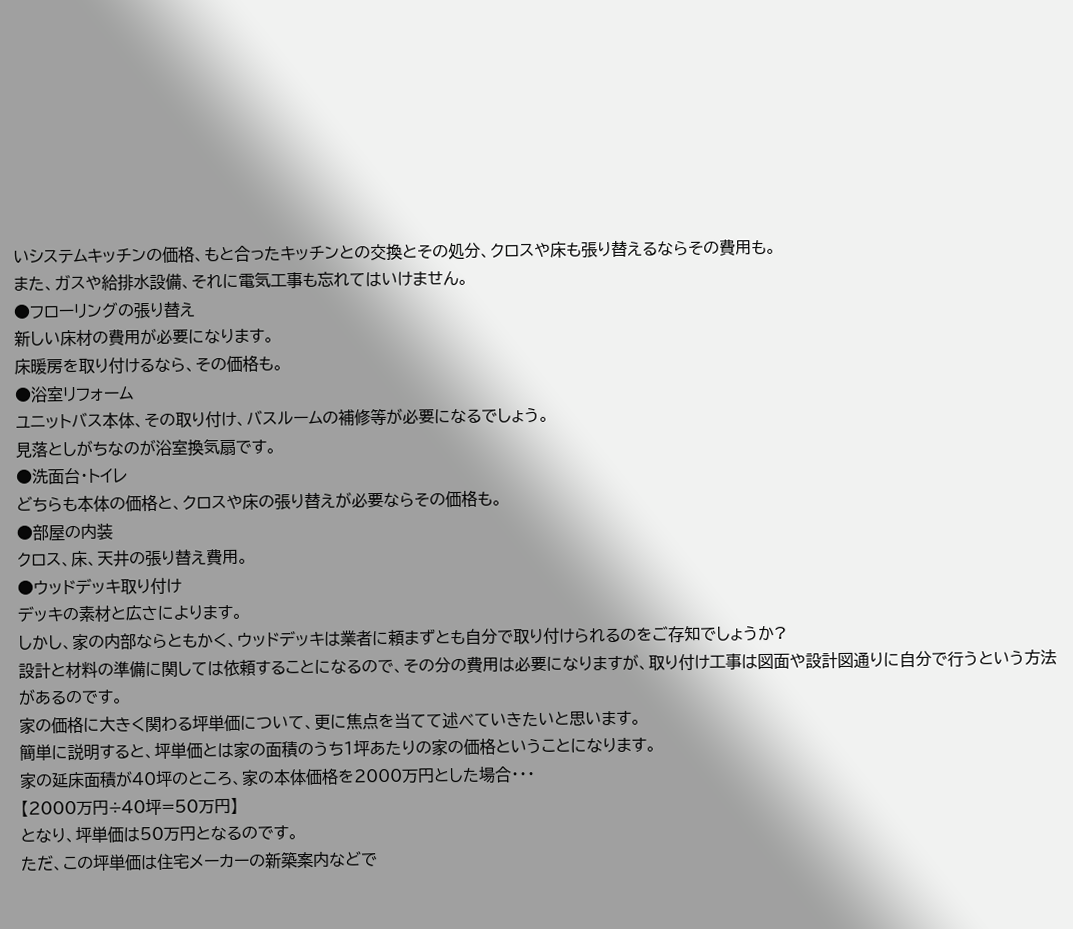いシステムキッチンの価格、もと合ったキッチンとの交換とその処分、クロスや床も張り替えるならその費用も。
また、ガスや給排水設備、それに電気工事も忘れてはいけません。
●フローリングの張り替え
新しい床材の費用が必要になります。
床暖房を取り付けるなら、その価格も。
●浴室リフォーム
ユニットバス本体、その取り付け、バスルームの補修等が必要になるでしょう。
見落としがちなのが浴室換気扇です。
●洗面台・トイレ
どちらも本体の価格と、クロスや床の張り替えが必要ならその価格も。
●部屋の内装
クロス、床、天井の張り替え費用。
●ウッドデッキ取り付け
デッキの素材と広さによります。
しかし、家の内部ならともかく、ウッドデッキは業者に頼まずとも自分で取り付けられるのをご存知でしょうか?
設計と材料の準備に関しては依頼することになるので、その分の費用は必要になりますが、取り付け工事は図面や設計図通りに自分で行うという方法があるのです。
家の価格に大きく関わる坪単価について、更に焦点を当てて述べていきたいと思います。
簡単に説明すると、坪単価とは家の面積のうち1坪あたりの家の価格ということになります。
家の延床面積が40坪のところ、家の本体価格を2000万円とした場合・・・
【2000万円÷40坪=50万円】
となり、坪単価は50万円となるのです。
ただ、この坪単価は住宅メーカーの新築案内などで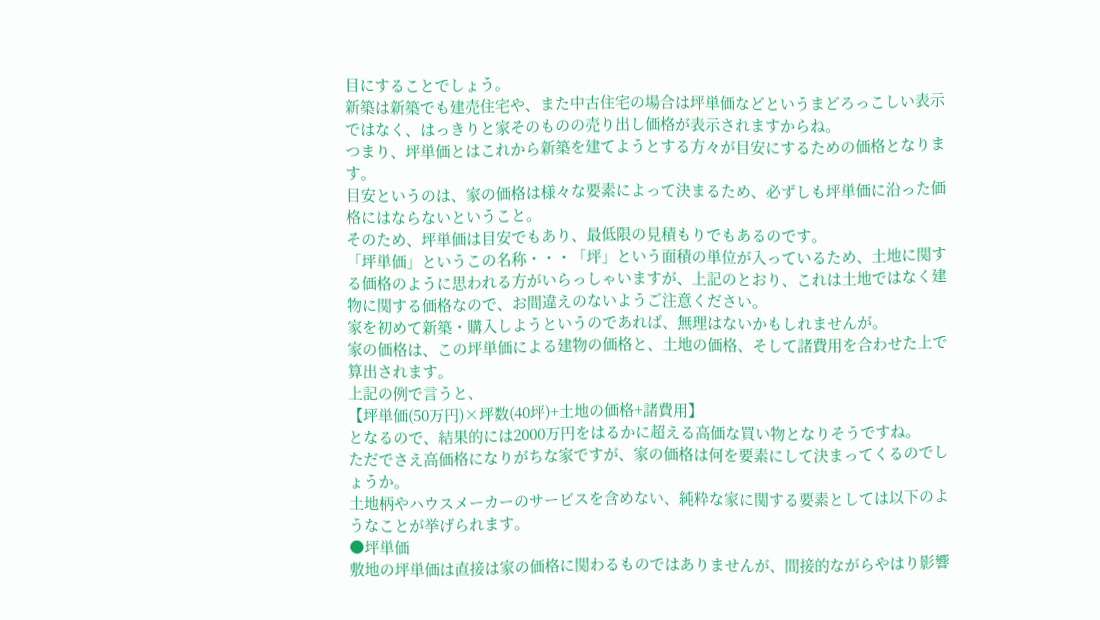目にすることでしょう。
新築は新築でも建売住宅や、また中古住宅の場合は坪単価などというまどろっこしい表示ではなく、はっきりと家そのものの売り出し価格が表示されますからね。
つまり、坪単価とはこれから新築を建てようとする方々が目安にするための価格となります。
目安というのは、家の価格は様々な要素によって決まるため、必ずしも坪単価に沿った価格にはならないということ。
そのため、坪単価は目安でもあり、最低限の見積もりでもあるのです。
「坪単価」というこの名称・・・「坪」という面積の単位が入っているため、土地に関する価格のように思われる方がいらっしゃいますが、上記のとおり、これは土地ではなく建物に関する価格なので、お間違えのないようご注意ください。
家を初めて新築・購入しようというのであれば、無理はないかもしれませんが。
家の価格は、この坪単価による建物の価格と、土地の価格、そして諸費用を合わせた上で算出されます。
上記の例で言うと、
【坪単価(50万円)×坪数(40坪)+土地の価格+諸費用】
となるので、結果的には2000万円をはるかに超える高価な買い物となりそうですね。
ただでさえ高価格になりがちな家ですが、家の価格は何を要素にして決まってくるのでしょうか。
土地柄やハウスメーカーのサービスを含めない、純粋な家に関する要素としては以下のようなことが挙げられます。
●坪単価
敷地の坪単価は直接は家の価格に関わるものではありませんが、間接的ながらやはり影響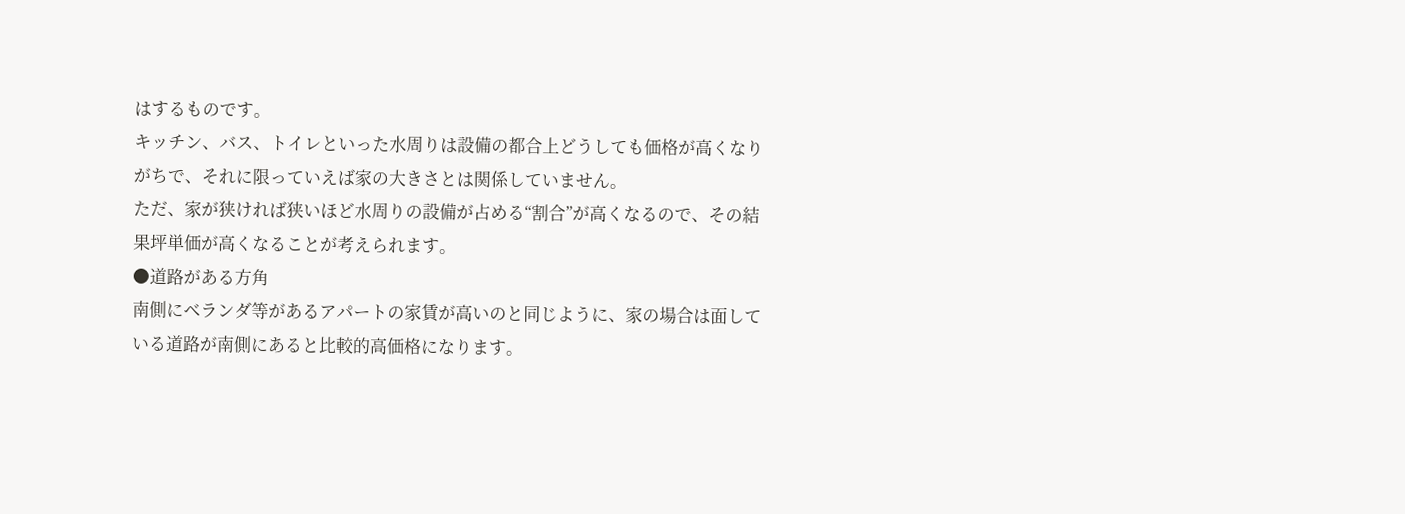はするものです。
キッチン、バス、トイレといった水周りは設備の都合上どうしても価格が高くなりがちで、それに限っていえば家の大きさとは関係していません。
ただ、家が狭ければ狭いほど水周りの設備が占める“割合”が高くなるので、その結果坪単価が高くなることが考えられます。
●道路がある方角
南側にベランダ等があるアパートの家賃が高いのと同じように、家の場合は面している道路が南側にあると比較的高価格になります。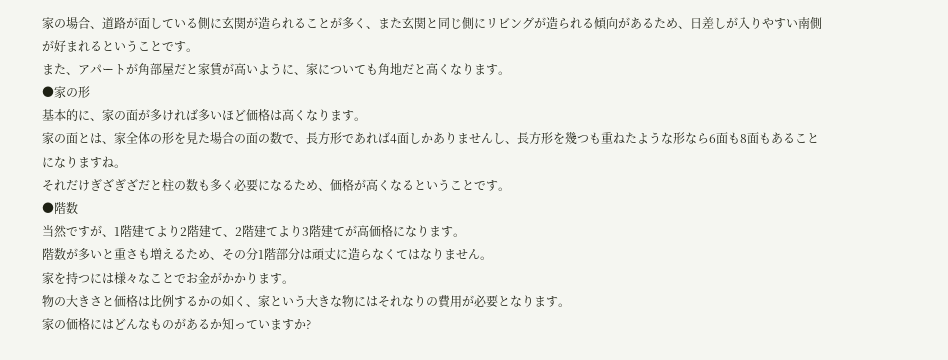家の場合、道路が面している側に玄関が造られることが多く、また玄関と同じ側にリビングが造られる傾向があるため、日差しが入りやすい南側が好まれるということです。
また、アパートが角部屋だと家賃が高いように、家についても角地だと高くなります。
●家の形
基本的に、家の面が多ければ多いほど価格は高くなります。
家の面とは、家全体の形を見た場合の面の数で、長方形であれば4面しかありませんし、長方形を幾つも重ねたような形なら6面も8面もあることになりますね。
それだけぎざぎざだと柱の数も多く必要になるため、価格が高くなるということです。
●階数
当然ですが、1階建てより2階建て、2階建てより3階建てが高価格になります。
階数が多いと重さも増えるため、その分1階部分は頑丈に造らなくてはなりません。
家を持つには様々なことでお金がかかります。
物の大きさと価格は比例するかの如く、家という大きな物にはそれなりの費用が必要となります。
家の価格にはどんなものがあるか知っていますか?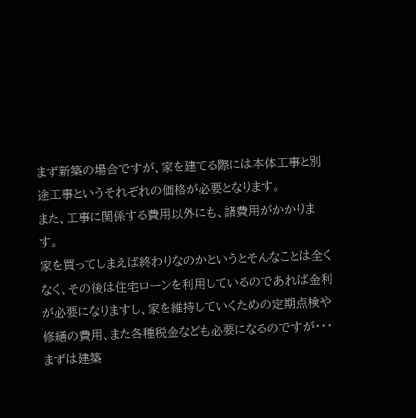まず新築の場合ですが、家を建てる際には本体工事と別途工事というそれぞれの価格が必要となります。
また、工事に関係する費用以外にも、諸費用がかかります。
家を買ってしまえば終わりなのかというとそんなことは全くなく、その後は住宅ローンを利用しているのであれば金利が必要になりますし、家を維持していくための定期点検や修繕の費用、また各種税金なども必要になるのですが・・・
まずは建築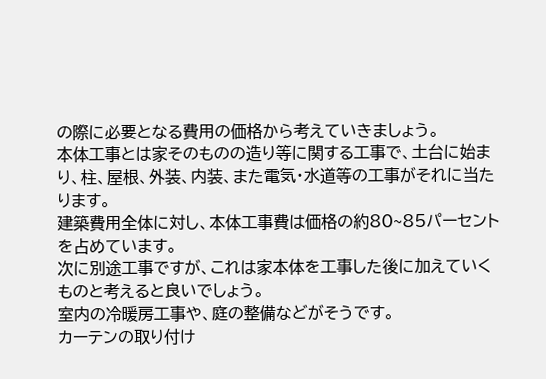の際に必要となる費用の価格から考えていきましょう。
本体工事とは家そのものの造り等に関する工事で、土台に始まり、柱、屋根、外装、内装、また電気・水道等の工事がそれに当たります。
建築費用全体に対し、本体工事費は価格の約80~85パーセントを占めています。
次に別途工事ですが、これは家本体を工事した後に加えていくものと考えると良いでしょう。
室内の冷暖房工事や、庭の整備などがそうです。
カーテンの取り付け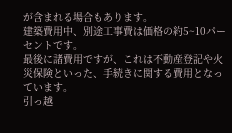が含まれる場合もあります。
建築費用中、別途工事費は価格の約5~10パーセントです。
最後に諸費用ですが、これは不動産登記や火災保険といった、手続きに関する費用となっています。
引っ越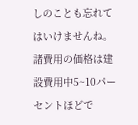しのことも忘れてはいけませんね。
諸費用の価格は建設費用中5~10パーセントほどで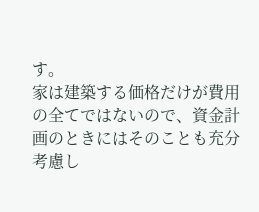す。
家は建築する価格だけが費用の全てではないので、資金計画のときにはそのことも充分考慮し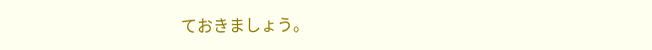ておきましょう。